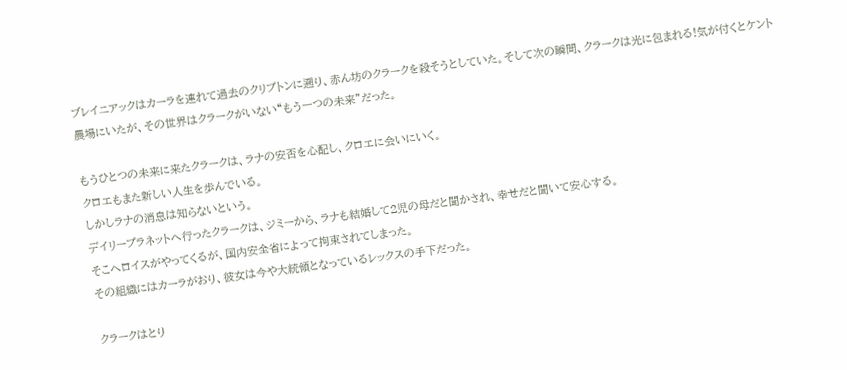ブレイニアックはカーラを連れて過去のクリプトンに遡り、赤ん坊のクラークを殺そうとしていた。そして次の瞬間、クラークは光に包まれる!気が付くとケント農場にいたが、その世界はクラークがいない“もう一つの未来”だった。

もうひとつの未来に来たクラークは、ラナの安否を心配し、クロエに会いにいく。
クロエもまた新しい人生を歩んでいる。
しかしラナの消息は知らないという。
デイリープラネットへ行ったクラークは、ジミーから、ラナも結婚して2児の母だと聞かされ、幸せだと聞いて安心する。
そこへロイスがやってくるが、国内安全省によって拘束されてしまった。
その組織にはカーラがおり、彼女は今や大統領となっているレックスの手下だった。

クラークはとり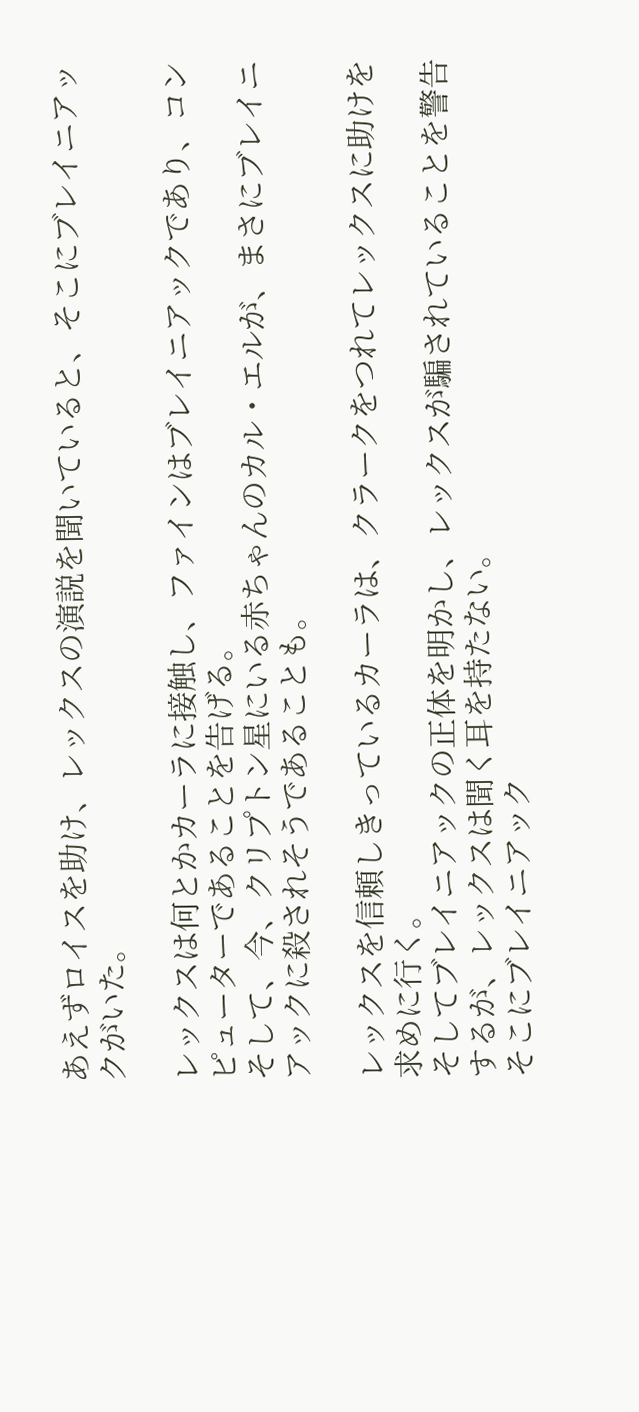あえずロイスを助け、レックスの演説を聞いていると、そこにブレイニアックがいた。

レックスは何とかカーラに接触し、ファインはブレイニアックであり、コンピューターであることを告げる。
そして、今、クリプトン星にいる赤ちゃんのカル・エルが、まさにブレイニアックに殺されそうであることも。

レックスを信頼しきっているカーラは、クラークをつれてレックスに助けを求めに行く。
そしてブレイニアックの正体を明かし、レックスが騙されていることを警告するが、レックスは聞く耳を持たない。
そこにブレイニアック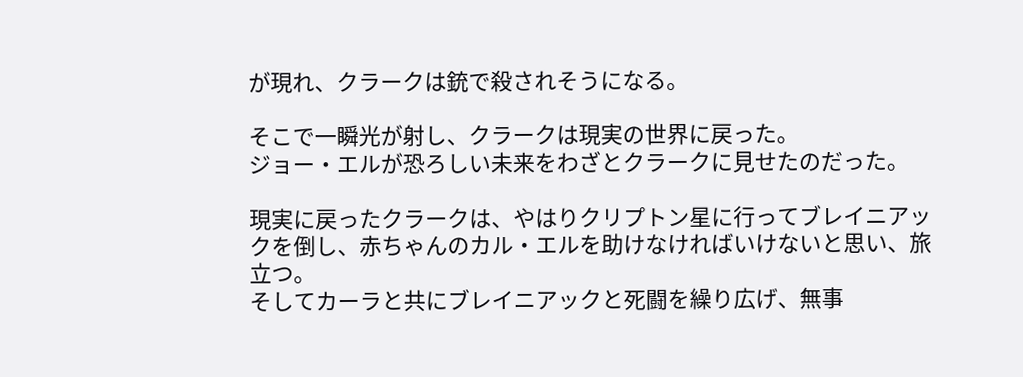が現れ、クラークは銃で殺されそうになる。

そこで一瞬光が射し、クラークは現実の世界に戻った。
ジョー・エルが恐ろしい未来をわざとクラークに見せたのだった。

現実に戻ったクラークは、やはりクリプトン星に行ってブレイニアックを倒し、赤ちゃんのカル・エルを助けなければいけないと思い、旅立つ。
そしてカーラと共にブレイニアックと死闘を繰り広げ、無事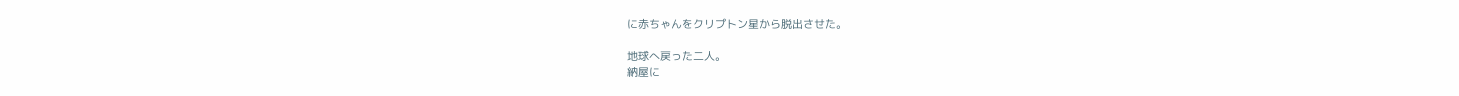に赤ちゃんをクリプトン星から脱出させた。

地球へ戻った二人。
納屋に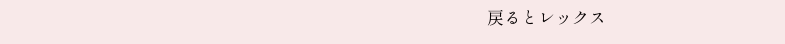戻るとレックス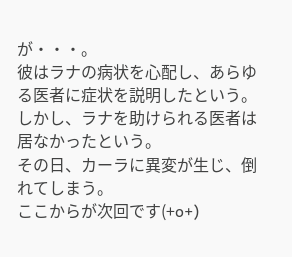が・・・。
彼はラナの病状を心配し、あらゆる医者に症状を説明したという。
しかし、ラナを助けられる医者は居なかったという。
その日、カーラに異変が生じ、倒れてしまう。
ここからが次回です(+o+)